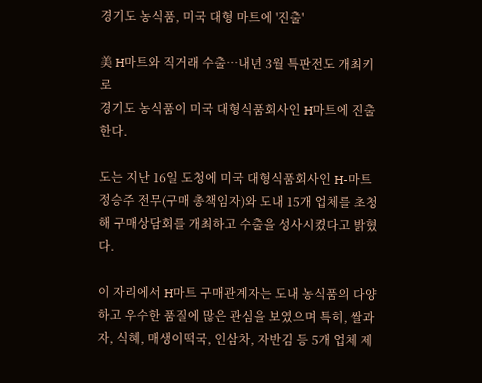경기도 농식품, 미국 대형 마트에 '진출'

美 H마트와 직거래 수출…내년 3월 특판전도 개최키로
경기도 농식품이 미국 대형식품회사인 H마트에 진출한다.

도는 지난 16일 도청에 미국 대형식품회사인 H-마트 정승주 전무(구매 총책임자)와 도내 15개 업체를 초청해 구매상담회를 개최하고 수출을 성사시켰다고 밝혔다.

이 자리에서 H마트 구매관계자는 도내 농식품의 다양하고 우수한 품질에 많은 관심을 보였으며 특히, 쌀과자, 식혜, 매생이떡국, 인삼차, 자반김 등 5개 업체 제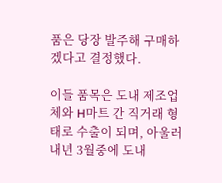품은 당장 발주해 구매하겠다고 결정했다.

이들 품목은 도내 제조업체와 H마트 간 직거래 형태로 수출이 되며, 아울러 내년 3월중에 도내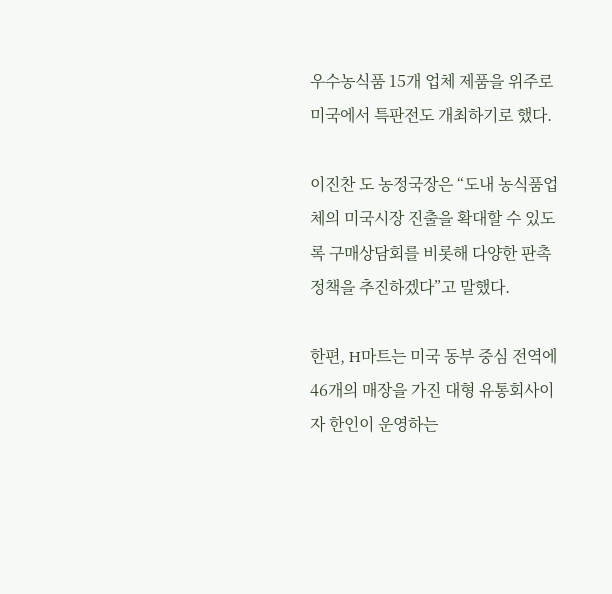우수농식품 15개 업체 제품을 위주로 미국에서 특판전도 개최하기로 했다.

이진찬 도 농정국장은 “도내 농식품업체의 미국시장 진출을 확대할 수 있도록 구매상담회를 비롯해 다양한 판촉 정책을 추진하겠다”고 말했다.

한편, H마트는 미국 동부 중심 전역에 46개의 매장을 가진 대형 유통회사이자 한인이 운영하는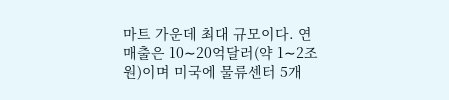마트 가운데 최대 규모이다. 연 매출은 10∼20억달러(약 1∼2조원)이며 미국에 물류센터 5개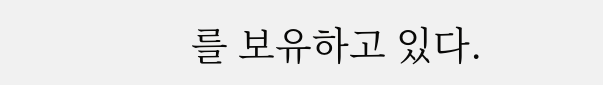를 보유하고 있다.